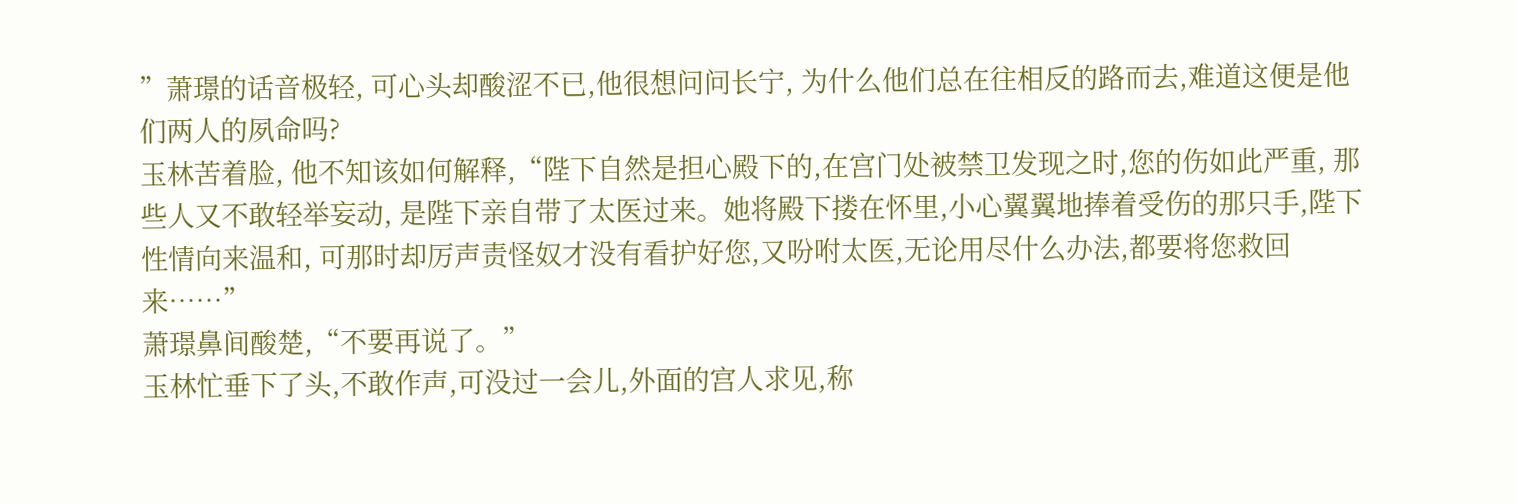”萧璟的话音极轻, 可心头却酸涩不已,他很想问问长宁, 为什么他们总在往相反的路而去,难道这便是他们两人的夙命吗?
玉林苦着脸, 他不知该如何解释,“陛下自然是担心殿下的,在宫门处被禁卫发现之时,您的伤如此严重, 那些人又不敢轻举妄动, 是陛下亲自带了太医过来。她将殿下搂在怀里,小心翼翼地捧着受伤的那只手,陛下性情向来温和, 可那时却厉声责怪奴才没有看护好您,又吩咐太医,无论用尽什么办法,都要将您救回来……”
萧璟鼻间酸楚,“不要再说了。”
玉林忙垂下了头,不敢作声,可没过一会儿,外面的宫人求见,称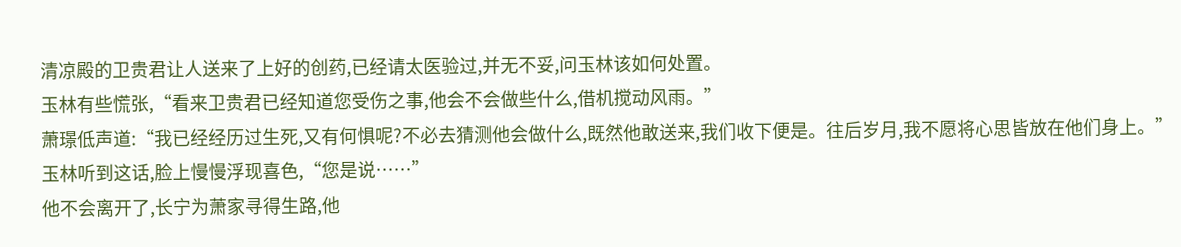清凉殿的卫贵君让人送来了上好的创药,已经请太医验过,并无不妥,问玉林该如何处置。
玉林有些慌张,“看来卫贵君已经知道您受伤之事,他会不会做些什么,借机搅动风雨。”
萧璟低声道:“我已经经历过生死,又有何惧呢?不必去猜测他会做什么,既然他敢送来,我们收下便是。往后岁月,我不愿将心思皆放在他们身上。”
玉林听到这话,脸上慢慢浮现喜色,“您是说……”
他不会离开了,长宁为萧家寻得生路,他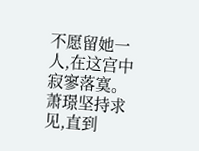不愿留她一人,在这宫中寂寥落寞。
萧璟坚持求见,直到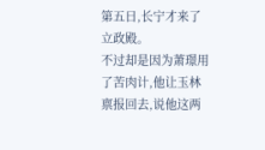第五日,长宁才来了立政殿。
不过却是因为萧璟用了苦肉计,他让玉林禀报回去,说他这两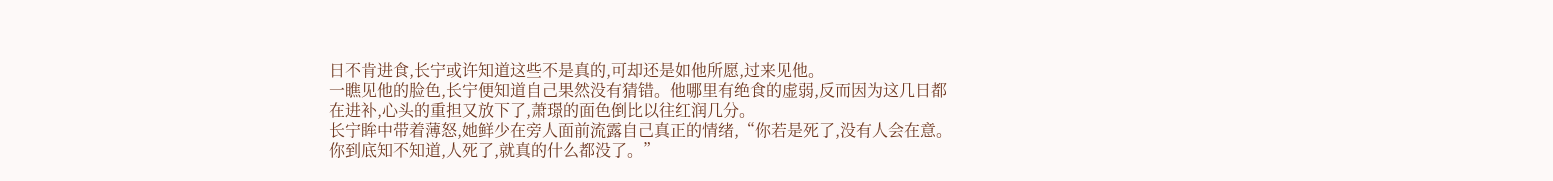日不肯进食,长宁或许知道这些不是真的,可却还是如他所愿,过来见他。
一瞧见他的脸色,长宁便知道自己果然没有猜错。他哪里有绝食的虚弱,反而因为这几日都在进补,心头的重担又放下了,萧璟的面色倒比以往红润几分。
长宁眸中带着薄怒,她鲜少在旁人面前流露自己真正的情绪,“你若是死了,没有人会在意。你到底知不知道,人死了,就真的什么都没了。”